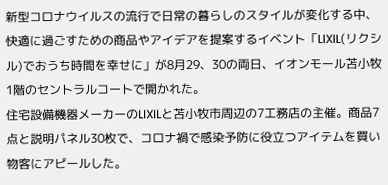新型コロナウイルスの流行で日常の暮らしのスタイルが変化する中、快適に過ごすための商品やアイデアを提案するイベント「LIXIL(リクシル)でおうち時間を幸せに」が8月29、30の両日、イオンモール苫小牧1階のセントラルコートで開かれた。
住宅設備機器メーカーのLIXILと苫小牧市周辺の7工務店の主催。商品7点と説明パネル30枚で、コロナ禍で感染予防に役立つアイテムを買い物客にアピールした。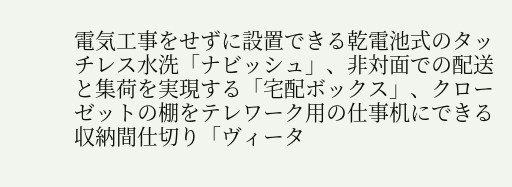電気工事をせずに設置できる乾電池式のタッチレス水洗「ナビッシュ」、非対面での配送と集荷を実現する「宅配ボックス」、クローゼットの棚をテレワーク用の仕事机にできる収納間仕切り「ヴィータ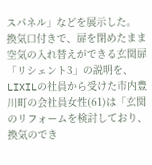スパネル」などを展示した。
換気口付きで、扉を閉めたまま空気の入れ替えができる玄関扉「リシェント3」の説明を、LIXILの社員から受けた市内豊川町の会社員女性(61)は「玄関のリフォームを検討しており、換気のでき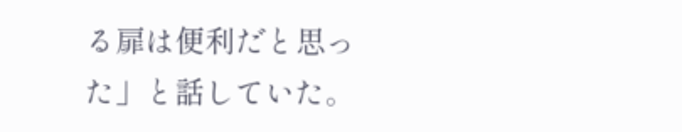る扉は便利だと思った」と話していた。